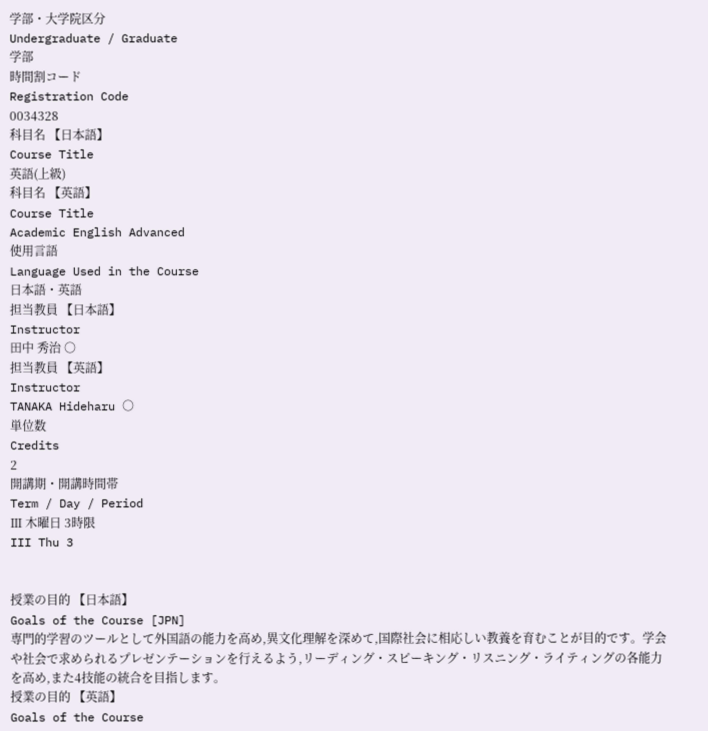学部・大学院区分
Undergraduate / Graduate
学部
時間割コード
Registration Code
0034328
科目名 【日本語】
Course Title
英語(上級)
科目名 【英語】
Course Title
Academic English Advanced
使用言語
Language Used in the Course
日本語・英語
担当教員 【日本語】
Instructor
田中 秀治 ○
担当教員 【英語】
Instructor
TANAKA Hideharu ○
単位数
Credits
2
開講期・開講時間帯
Term / Day / Period
Ⅲ 木曜日 3時限
III Thu 3


授業の目的 【日本語】
Goals of the Course [JPN]
専門的学習のツールとして外国語の能力を高め,異文化理解を深めて,国際社会に相応しい教養を育むことが目的です。学会や社会で求められるプレゼンテーションを行えるよう,リーディング・スピーキング・リスニング・ライティングの各能力を高め,また4技能の統合を目指します。
授業の目的 【英語】
Goals of the Course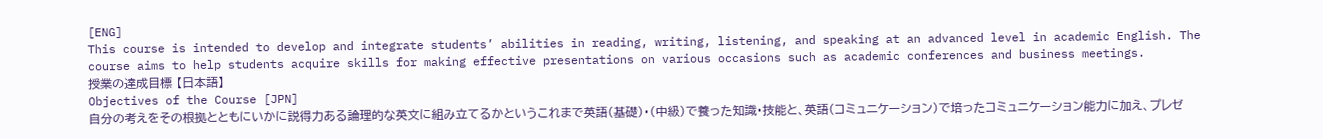[ENG]
This course is intended to develop and integrate students’ abilities in reading, writing, listening, and speaking at an advanced level in academic English. The course aims to help students acquire skills for making effective presentations on various occasions such as academic conferences and business meetings.
授業の達成目標 【日本語】
Objectives of the Course [JPN]
自分の考えをその根拠とともにいかに説得力ある論理的な英文に組み立てるかというこれまで英語(基礎)・(中級)で養った知識・技能と、英語(コミュニケーション)で培ったコミュニケーション能力に加え、プレゼ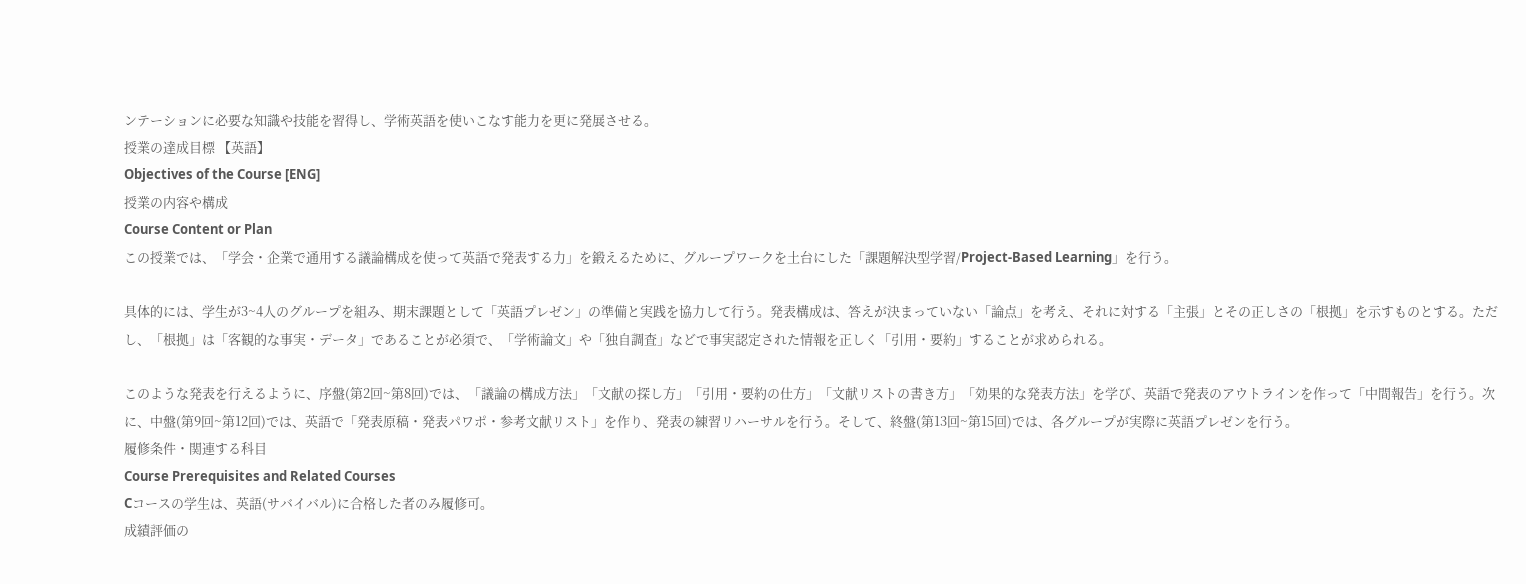ンテーションに必要な知識や技能を習得し、学術英語を使いこなす能力を更に発展させる。
授業の達成目標 【英語】
Objectives of the Course [ENG]
授業の内容や構成
Course Content or Plan
この授業では、「学会・企業で通用する議論構成を使って英語で発表する力」を鍛えるために、グループワークを土台にした「課題解決型学習/Project-Based Learning」を行う。

具体的には、学生が3~4人のグループを組み、期末課題として「英語プレゼン」の準備と実践を協力して行う。発表構成は、答えが決まっていない「論点」を考え、それに対する「主張」とその正しさの「根拠」を示すものとする。ただし、「根拠」は「客観的な事実・データ」であることが必須で、「学術論文」や「独自調査」などで事実認定された情報を正しく「引用・要約」することが求められる。

このような発表を行えるように、序盤(第2回~第8回)では、「議論の構成方法」「文献の探し方」「引用・要約の仕方」「文献リストの書き方」「効果的な発表方法」を学び、英語で発表のアウトラインを作って「中間報告」を行う。次に、中盤(第9回~第12回)では、英語で「発表原稿・発表パワポ・参考文献リスト」を作り、発表の練習リハーサルを行う。そして、終盤(第13回~第15回)では、各グループが実際に英語プレゼンを行う。
履修条件・関連する科目
Course Prerequisites and Related Courses
Cコースの学生は、英語(サバイバル)に合格した者のみ履修可。
成績評価の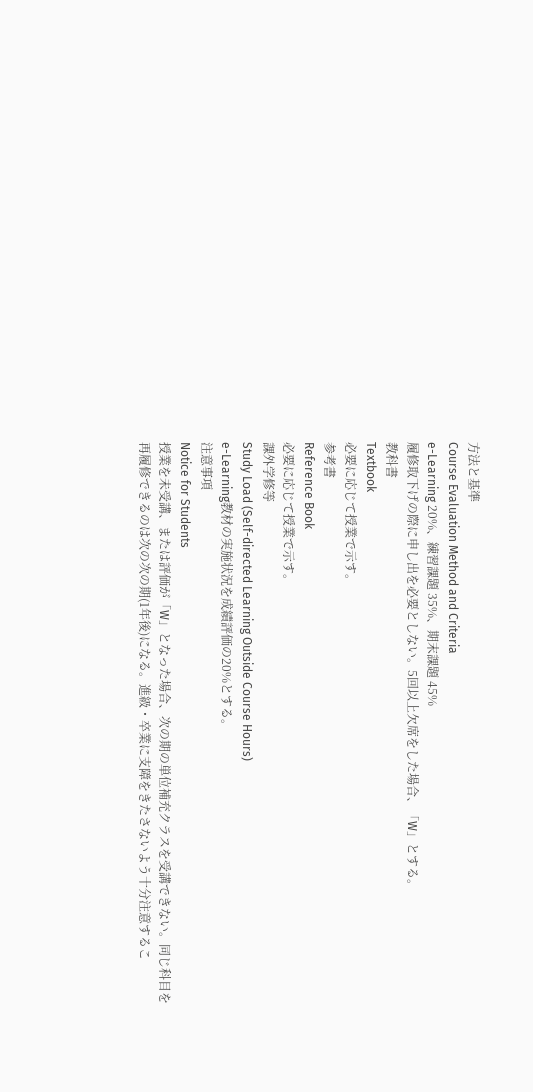方法と基準
Course Evaluation Method and Criteria
e-Learning 20%、練習課題 35%、期末課題 45%
履修取下げの際に申し出を必要としない。5回以上欠席をした場合、「W」とする。
教科書
Textbook
必要に応じて授業で示す。
参考書
Reference Book
必要に応じて授業で示す。
課外学修等
Study Load (Self-directed Learning Outside Course Hours)
e-Learning教材の実施状況を成績評価の20%とする。
注意事項
Notice for Students
授業を未受講、または評価が「W」となった場合、次の期の単位補充クラスを受講できない。同じ科目を再履修できるのは次の次の期(1年後)になる。進級・卒業に支障をきたさないよう十分注意するこ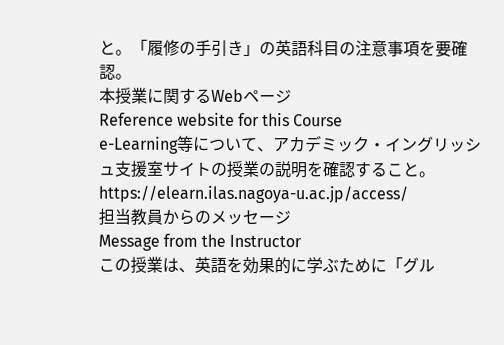と。「履修の手引き」の英語科目の注意事項を要確認。
本授業に関するWebページ
Reference website for this Course
e-Learning等について、アカデミック・イングリッシュ支援室サイトの授業の説明を確認すること。https://elearn.ilas.nagoya-u.ac.jp/access/
担当教員からのメッセージ
Message from the Instructor
この授業は、英語を効果的に学ぶために「グル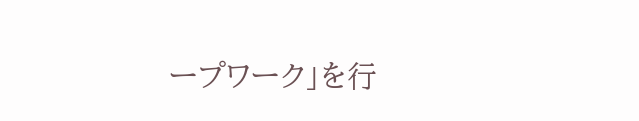ープワーク」を行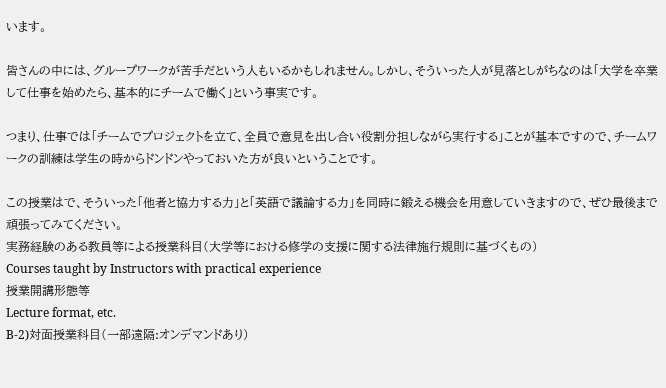います。

皆さんの中には、グループワークが苦手だという人もいるかもしれません。しかし、そういった人が見落としがちなのは「大学を卒業して仕事を始めたら、基本的にチームで働く」という事実です。

つまり、仕事では「チームでプロジェクトを立て、全員で意見を出し合い役割分担しながら実行する」ことが基本ですので、チームワークの訓練は学生の時からドンドンやっておいた方が良いということです。

この授業はで、そういった「他者と協力する力」と「英語で議論する力」を同時に鍛える機会を用意していきますので、ぜひ最後まで頑張ってみてください。
実務経験のある教員等による授業科目(大学等における修学の支援に関する法律施行規則に基づくもの)
Courses taught by Instructors with practical experience
授業開講形態等
Lecture format, etc.
B-2)対面授業科目(一部遠隔:オンデマンドあり)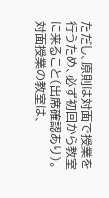ただし、原則は対面で授業を行うため、必ず初回から教室に来ること(出席確認あり)。
対面授業の教室は、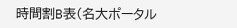時間割B表(名大ポータル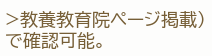>教養教育院ページ掲載)で確認可能。